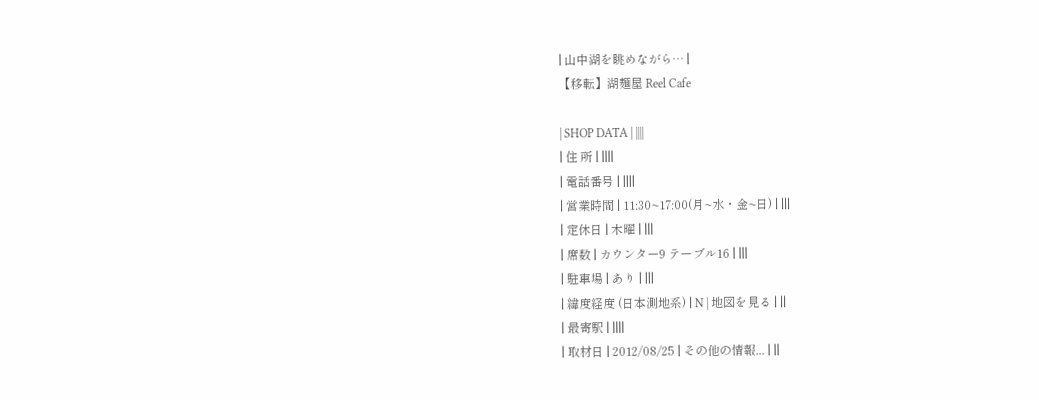| 山中湖を眺めながら… |
【移転】湖麺屋 Reel Cafe

| SHOP DATA | ||||
| 住 所 | ||||
| 電話番号 | ||||
| 営業時間 | 11:30~17:00(月~水・金~日) | |||
| 定休日 | 木曜 | |||
| 席数 | カウンター9 テーブル16 | |||
| 駐車場 | あり | |||
| 緯度経度 (日本測地系) | N | 地図を見る | ||
| 最寄駅 | ||||
| 取材日 | 2012/08/25 | その他の情報... | ||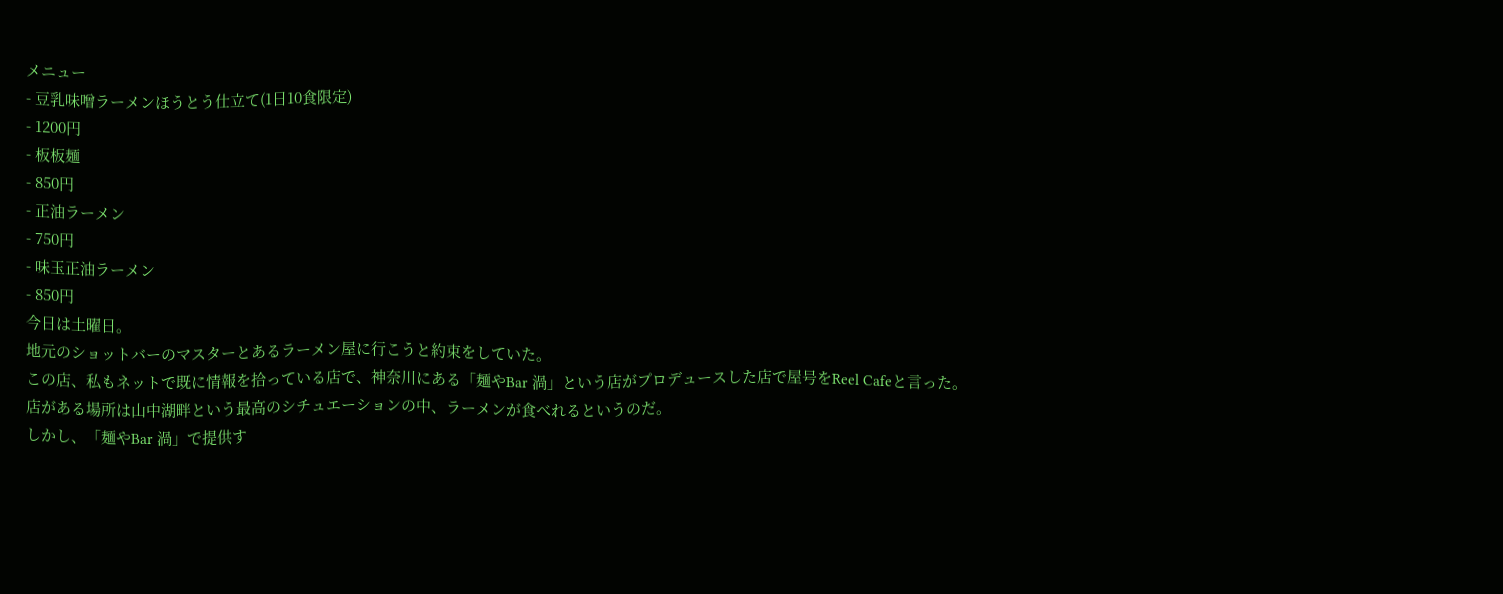メニュー
- 豆乳味噌ラーメンほうとう仕立て(1日10食限定)
- 1200円
- 板板麺
- 850円
- 正油ラーメン
- 750円
- 味玉正油ラーメン
- 850円
今日は土曜日。
地元のショットバーのマスターとあるラーメン屋に行こうと約束をしていた。
この店、私もネットで既に情報を拾っている店で、神奈川にある「麺やBar 渦」という店がプロデュースした店で屋号をReel Cafeと言った。
店がある場所は山中湖畔という最高のシチュエーションの中、ラーメンが食べれるというのだ。
しかし、「麺やBar 渦」で提供す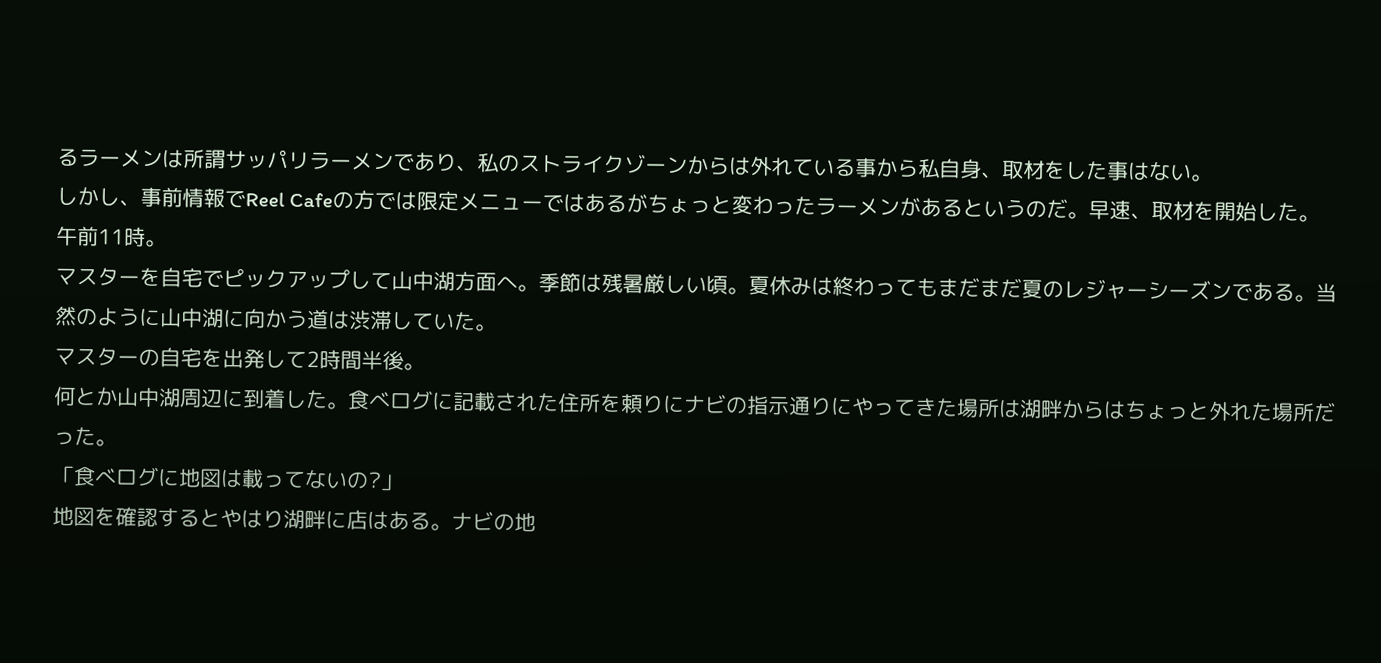るラーメンは所謂サッパリラーメンであり、私のストライクゾーンからは外れている事から私自身、取材をした事はない。
しかし、事前情報でReel Cafeの方では限定メニューではあるがちょっと変わったラーメンがあるというのだ。早速、取材を開始した。
午前11時。
マスターを自宅でピックアップして山中湖方面へ。季節は残暑厳しい頃。夏休みは終わってもまだまだ夏のレジャーシーズンである。当然のように山中湖に向かう道は渋滞していた。
マスターの自宅を出発して2時間半後。
何とか山中湖周辺に到着した。食べログに記載された住所を頼りにナビの指示通りにやってきた場所は湖畔からはちょっと外れた場所だった。
「食べログに地図は載ってないの?」
地図を確認するとやはり湖畔に店はある。ナビの地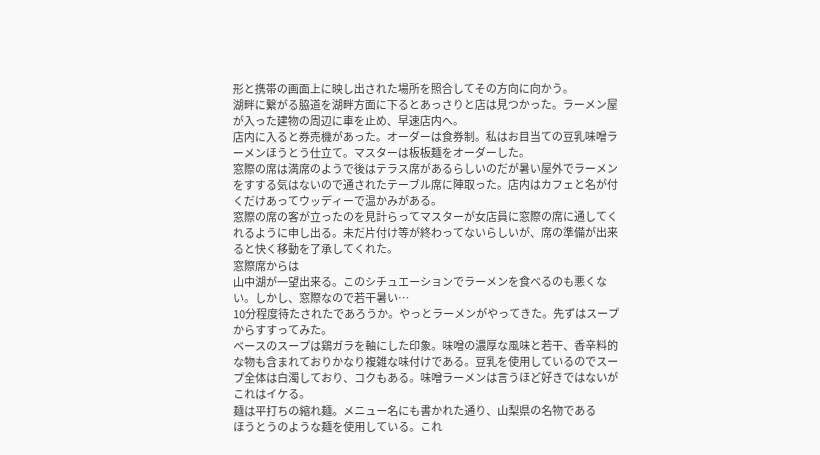形と携帯の画面上に映し出された場所を照合してその方向に向かう。
湖畔に繋がる脇道を湖畔方面に下るとあっさりと店は見つかった。ラーメン屋が入った建物の周辺に車を止め、早速店内へ。
店内に入ると券売機があった。オーダーは食券制。私はお目当ての豆乳味噌ラーメンほうとう仕立て。マスターは板板麺をオーダーした。
窓際の席は満席のようで後はテラス席があるらしいのだが暑い屋外でラーメンをすする気はないので通されたテーブル席に陣取った。店内はカフェと名が付くだけあってウッディーで温かみがある。
窓際の席の客が立ったのを見計らってマスターが女店員に窓際の席に通してくれるように申し出る。未だ片付け等が終わってないらしいが、席の準備が出来ると快く移動を了承してくれた。
窓際席からは
山中湖が一望出来る。このシチュエーションでラーメンを食べるのも悪くない。しかし、窓際なので若干暑い…
10分程度待たされたであろうか。やっとラーメンがやってきた。先ずはスープからすすってみた。
ベースのスープは鶏ガラを軸にした印象。味噌の濃厚な風味と若干、香辛料的な物も含まれておりかなり複雑な味付けである。豆乳を使用しているのでスープ全体は白濁しており、コクもある。味噌ラーメンは言うほど好きではないがこれはイケる。
麺は平打ちの縮れ麺。メニュー名にも書かれた通り、山梨県の名物である
ほうとうのような麺を使用している。これ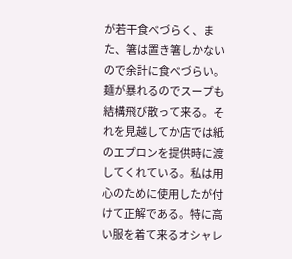が若干食べづらく、また、箸は置き箸しかないので余計に食べづらい。麺が暴れるのでスープも結構飛び散って来る。それを見越してか店では紙のエプロンを提供時に渡してくれている。私は用心のために使用したが付けて正解である。特に高い服を着て来るオシャレ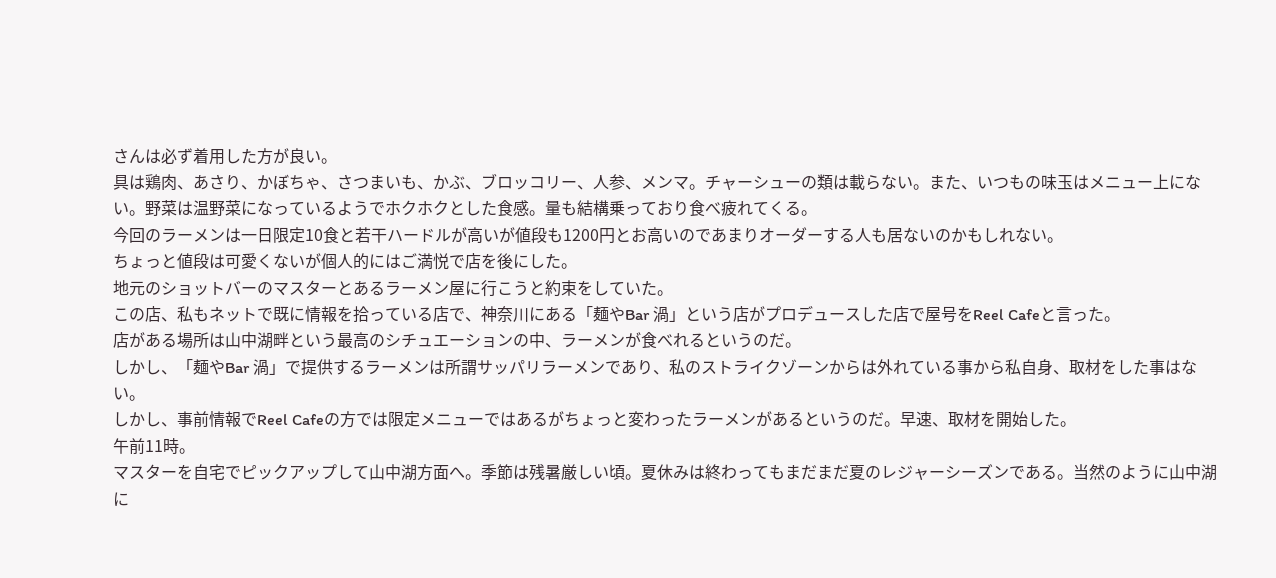さんは必ず着用した方が良い。
具は鶏肉、あさり、かぼちゃ、さつまいも、かぶ、ブロッコリー、人参、メンマ。チャーシューの類は載らない。また、いつもの味玉はメニュー上にない。野菜は温野菜になっているようでホクホクとした食感。量も結構乗っており食べ疲れてくる。
今回のラーメンは一日限定10食と若干ハードルが高いが値段も1200円とお高いのであまりオーダーする人も居ないのかもしれない。
ちょっと値段は可愛くないが個人的にはご満悦で店を後にした。
地元のショットバーのマスターとあるラーメン屋に行こうと約束をしていた。
この店、私もネットで既に情報を拾っている店で、神奈川にある「麺やBar 渦」という店がプロデュースした店で屋号をReel Cafeと言った。
店がある場所は山中湖畔という最高のシチュエーションの中、ラーメンが食べれるというのだ。
しかし、「麺やBar 渦」で提供するラーメンは所謂サッパリラーメンであり、私のストライクゾーンからは外れている事から私自身、取材をした事はない。
しかし、事前情報でReel Cafeの方では限定メニューではあるがちょっと変わったラーメンがあるというのだ。早速、取材を開始した。
午前11時。
マスターを自宅でピックアップして山中湖方面へ。季節は残暑厳しい頃。夏休みは終わってもまだまだ夏のレジャーシーズンである。当然のように山中湖に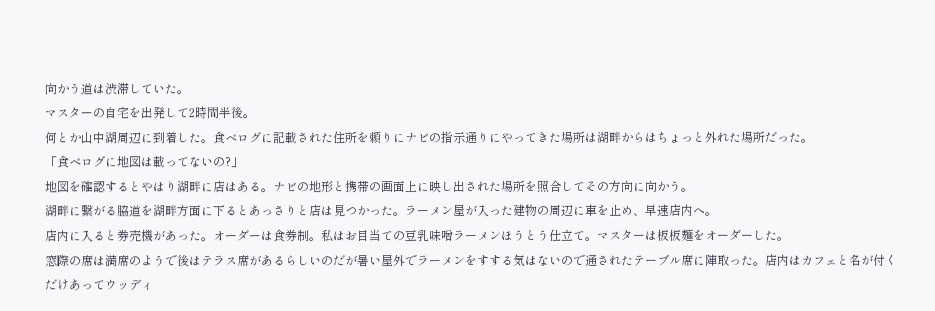向かう道は渋滞していた。
マスターの自宅を出発して2時間半後。
何とか山中湖周辺に到着した。食べログに記載された住所を頼りにナビの指示通りにやってきた場所は湖畔からはちょっと外れた場所だった。
「食べログに地図は載ってないの?」
地図を確認するとやはり湖畔に店はある。ナビの地形と携帯の画面上に映し出された場所を照合してその方向に向かう。
湖畔に繋がる脇道を湖畔方面に下るとあっさりと店は見つかった。ラーメン屋が入った建物の周辺に車を止め、早速店内へ。
店内に入ると券売機があった。オーダーは食券制。私はお目当ての豆乳味噌ラーメンほうとう仕立て。マスターは板板麺をオーダーした。
窓際の席は満席のようで後はテラス席があるらしいのだが暑い屋外でラーメンをすする気はないので通されたテーブル席に陣取った。店内はカフェと名が付くだけあってウッディ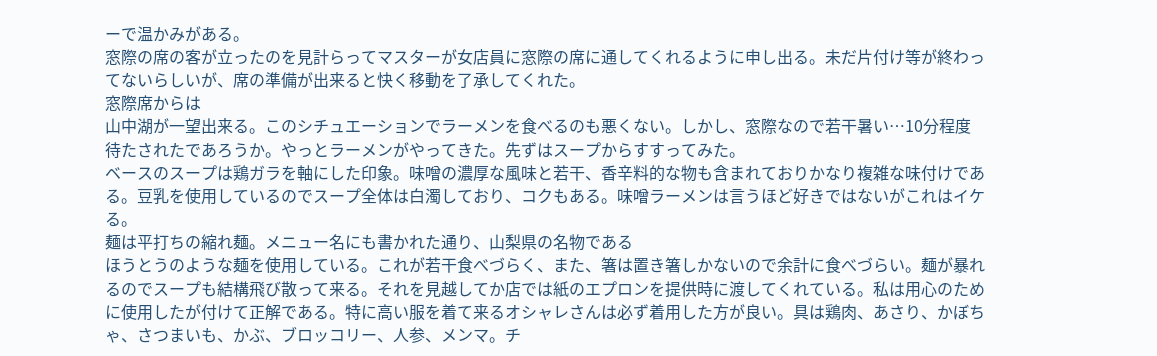ーで温かみがある。
窓際の席の客が立ったのを見計らってマスターが女店員に窓際の席に通してくれるように申し出る。未だ片付け等が終わってないらしいが、席の準備が出来ると快く移動を了承してくれた。
窓際席からは
山中湖が一望出来る。このシチュエーションでラーメンを食べるのも悪くない。しかし、窓際なので若干暑い…10分程度待たされたであろうか。やっとラーメンがやってきた。先ずはスープからすすってみた。
ベースのスープは鶏ガラを軸にした印象。味噌の濃厚な風味と若干、香辛料的な物も含まれておりかなり複雑な味付けである。豆乳を使用しているのでスープ全体は白濁しており、コクもある。味噌ラーメンは言うほど好きではないがこれはイケる。
麺は平打ちの縮れ麺。メニュー名にも書かれた通り、山梨県の名物である
ほうとうのような麺を使用している。これが若干食べづらく、また、箸は置き箸しかないので余計に食べづらい。麺が暴れるのでスープも結構飛び散って来る。それを見越してか店では紙のエプロンを提供時に渡してくれている。私は用心のために使用したが付けて正解である。特に高い服を着て来るオシャレさんは必ず着用した方が良い。具は鶏肉、あさり、かぼちゃ、さつまいも、かぶ、ブロッコリー、人参、メンマ。チ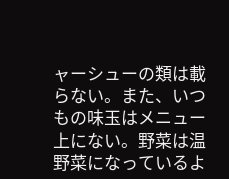ャーシューの類は載らない。また、いつもの味玉はメニュー上にない。野菜は温野菜になっているよ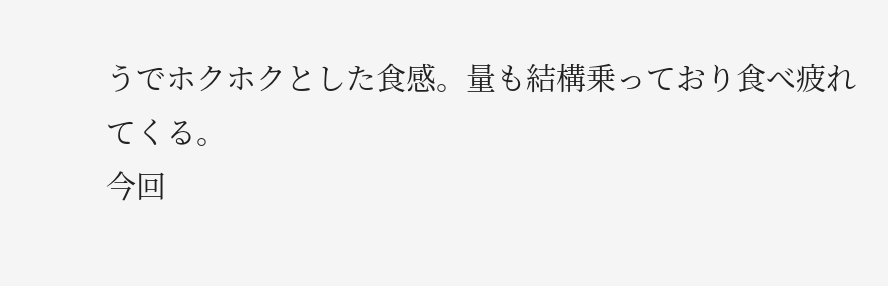うでホクホクとした食感。量も結構乗っており食べ疲れてくる。
今回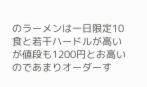のラーメンは一日限定10食と若干ハードルが高いが値段も1200円とお高いのであまりオーダーす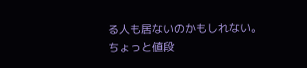る人も居ないのかもしれない。
ちょっと値段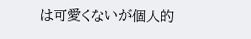は可愛くないが個人的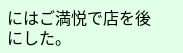にはご満悦で店を後にした。